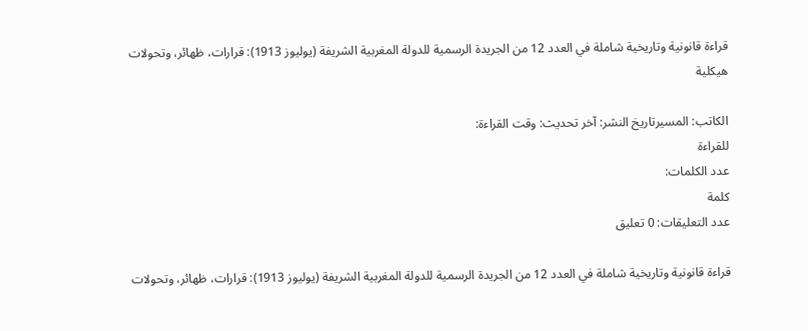قراءة قانونية وتاريخية شاملة في العدد 12 من الجريدة الرسمية للدولة المغربية الشريفة (يوليوز 1913): قرارات، ظهائر، وتحولات هيكلية

الكاتب: المسيرتاريخ النشر: آخر تحديث: وقت القراءة:
للقراءة
عدد الكلمات:
كلمة
عدد التعليقات: 0 تعليق

قراءة قانونية وتاريخية شاملة في العدد 12 من الجريدة الرسمية للدولة المغربية الشريفة (يوليوز 1913): قرارات، ظهائر، وتحولات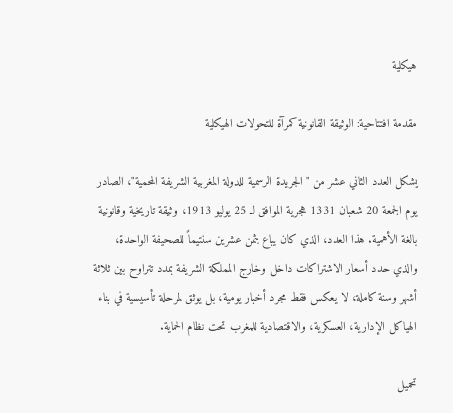هيكلية

مقدمة افتتاحية: الوثيقة القانونية كمرآة للتحولات الهيكلية

يشكل العدد الثاني عشر من "الجريدة الرسمية للدولة المغربية الشريفة المحمية"، الصادر يوم الجمعة 20 شعبان 1331 هجرية الموافق لـ 25 يوليو 1913، وثيقة تاريخية وقانونية بالغة الأهمية. هذا العدد، الذي كان يباع بثمن عشرين سنتيماً للصحيفة الواحدة، والذي حدد أسعار الاشتراكات داخل وخارج المملكة الشريفة بمدد تتراوح بين ثلاثة أشهر وسنة كاملة، لا يعكس فقط مجرد أخبار يومية، بل يوثق لمرحلة تأسيسية في بناء الهياكل الإدارية، العسكرية، والاقتصادية للمغرب تحت نظام الحماية.

تحميل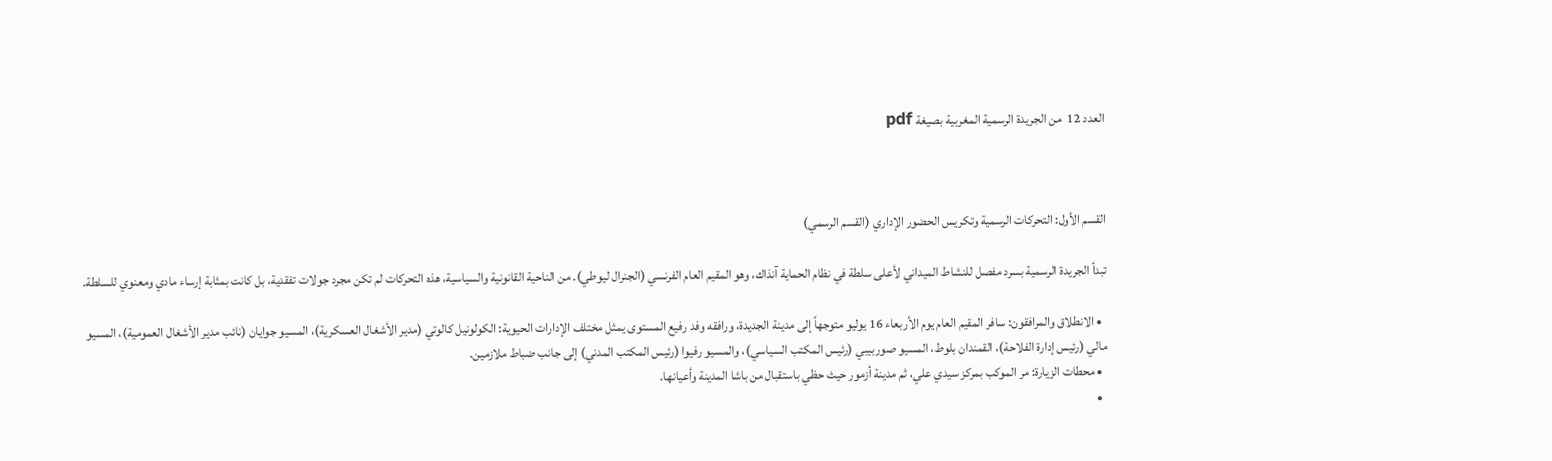العدد 12  من الجريدة الرسمية المغربية بصيغة pdf



القسم الأول: التحركات الرسمية وتكريس الحضور الإداري (القسم الرسمي)

تبدأ الجريدة الرسمية بسرد مفصل للنشاط الميداني لأعلى سلطة في نظام الحماية آنذاك، وهو المقيم العام الفرنسي (الجنرال ليوطي). من الناحية القانونية والسياسية، هذه التحركات لم تكن مجرد جولات تفقدية، بل كانت بمثابة إرساء مادي ومعنوي للسلطة.

  • الانطلاق والمرافقون: سافر المقيم العام يوم الأربعاء 16 يوليو متوجهاً إلى مدينة الجديدة، ورافقه وفد رفيع المستوى يمثل مختلف الإدارات الحيوية: الكولونيل كالوتي (مدير الأشغال العسكرية)، المسيو جوايان (نائب مدير الأشغال العمومية)، المسيو مالي (رئيس إدارة الفلاحة)، القمندان بلوط، المسيو صوربيبي (رئيس المكتب السياسي)، والمسيو رفيوا (رئيس المكتب المدني) إلى جانب ضباط ملازمين.
  • محطات الزيارة: مر الموكب بمركز سيدي علي، ثم مدينة أزمور حيث حظي باستقبال من باشا المدينة وأعيانها.
  •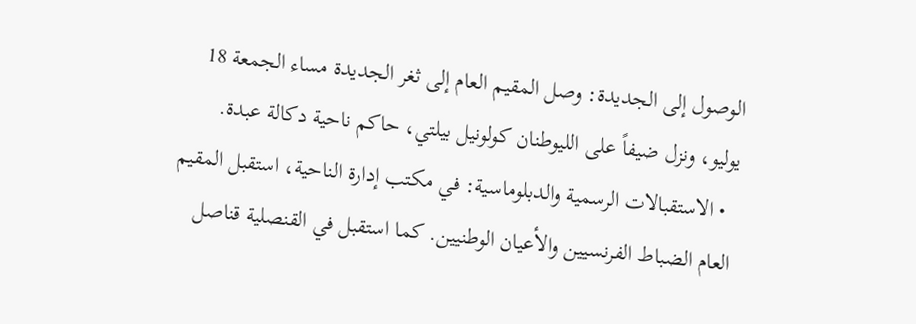الوصول إلى الجديدة: وصل المقيم العام إلى ثغر الجديدة مساء الجمعة 18 يوليو، ونزل ضيفاً على الليوطنان كولونيل بيلتي، حاكم ناحية دكالة عبدة.
  • الاستقبالات الرسمية والدبلوماسية: في مكتب إدارة الناحية، استقبل المقيم العام الضباط الفرنسيين والأعيان الوطنيين. كما استقبل في القنصلية قناصل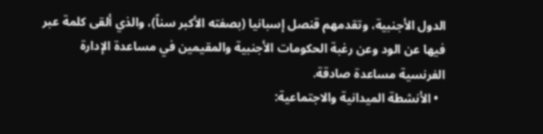الدول الأجنبية، وتقدمهم قنصل إسبانيا (بصفته الأكبر سناً)، والذي ألقى كلمة عبر فيها عن الود وعن رغبة الحكومات الأجنبية والمقيمين في مساعدة الإدارة الفرنسية مساعدة صادقة.
  • الأنشطة الميدانية والاجتماعية: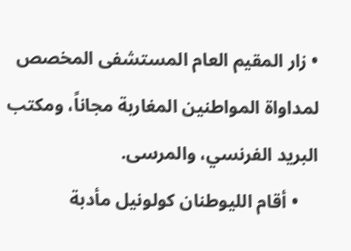• زار المقيم العام المستشفى المخصص لمداواة المواطنين المغاربة مجاناً، ومكتب البريد الفرنسي، والمرسى.
    • أقام الليوطنان كولونيل مأدبة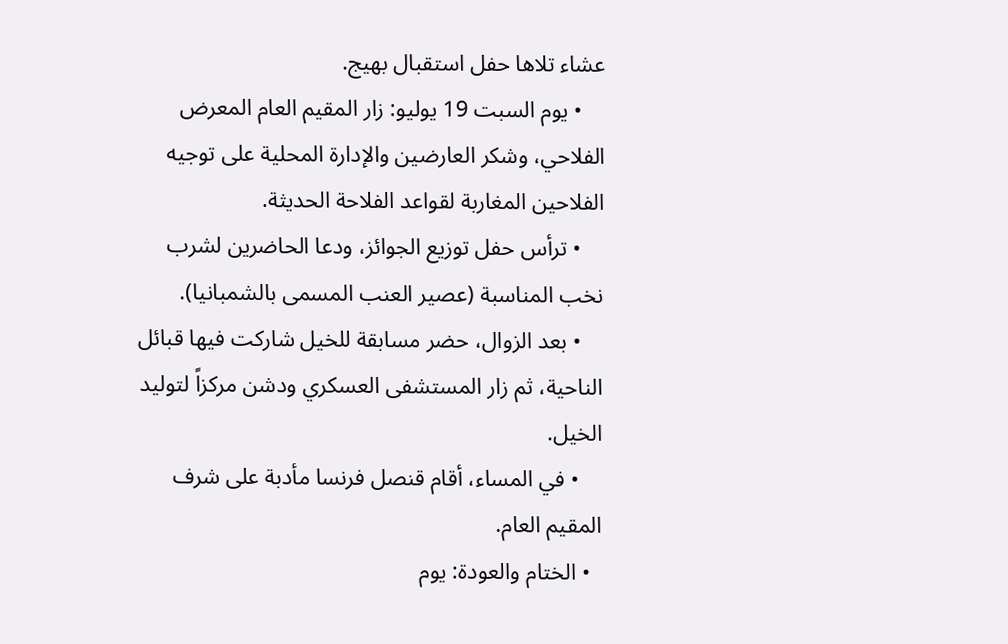عشاء تلاها حفل استقبال بهيج.
    • يوم السبت 19 يوليو: زار المقيم العام المعرض الفلاحي، وشكر العارضين والإدارة المحلية على توجيه الفلاحين المغاربة لقواعد الفلاحة الحديثة.
    • ترأس حفل توزيع الجوائز، ودعا الحاضرين لشرب نخب المناسبة (عصير العنب المسمى بالشمبانيا).
    • بعد الزوال، حضر مسابقة للخيل شاركت فيها قبائل الناحية، ثم زار المستشفى العسكري ودشن مركزاً لتوليد الخيل.
    • في المساء، أقام قنصل فرنسا مأدبة على شرف المقيم العام.
  • الختام والعودة: يوم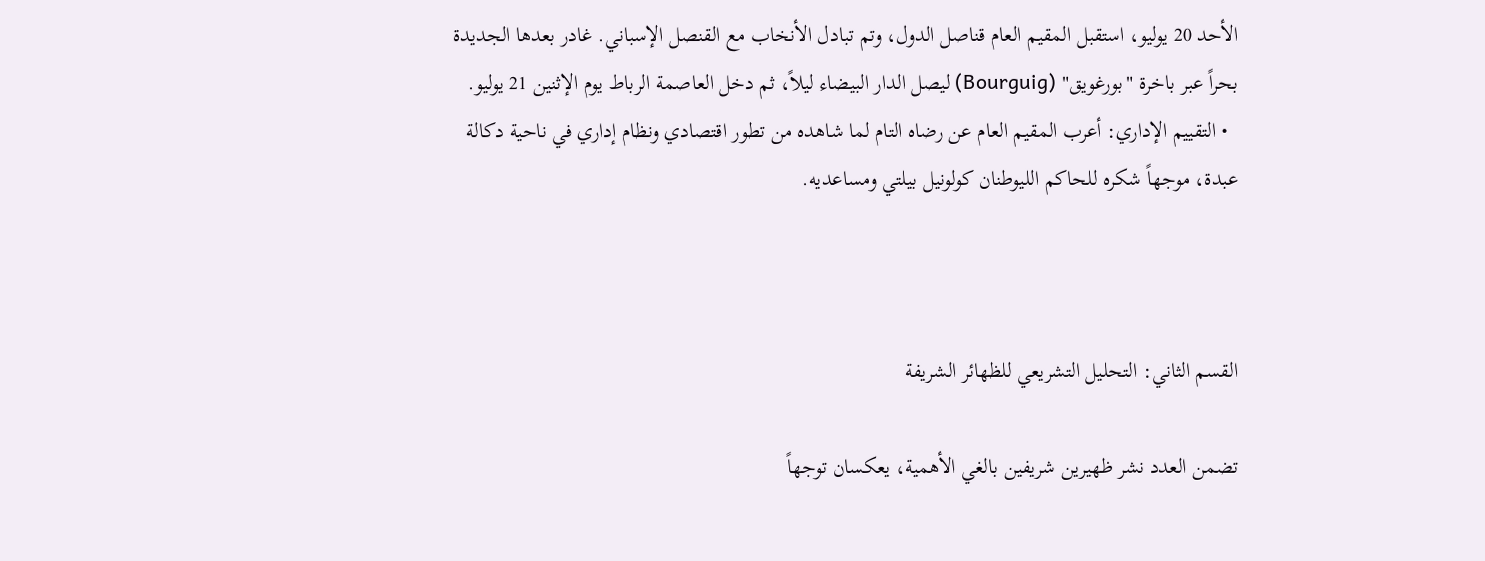الأحد 20 يوليو، استقبل المقيم العام قناصل الدول، وتم تبادل الأنخاب مع القنصل الإسباني. غادر بعدها الجديدة بحراً عبر باخرة "بورغويق" (Bourguig) ليصل الدار البيضاء ليلاً، ثم دخل العاصمة الرباط يوم الإثنين 21 يوليو.
  • التقييم الإداري: أعرب المقيم العام عن رضاه التام لما شاهده من تطور اقتصادي ونظام إداري في ناحية دكالة عبدة، موجهاً شكره للحاكم الليوطنان كولونيل بيلتي ومساعديه.



القسم الثاني: التحليل التشريعي للظهائر الشريفة

تضمن العدد نشر ظهيرين شريفين بالغي الأهمية، يعكسان توجهاً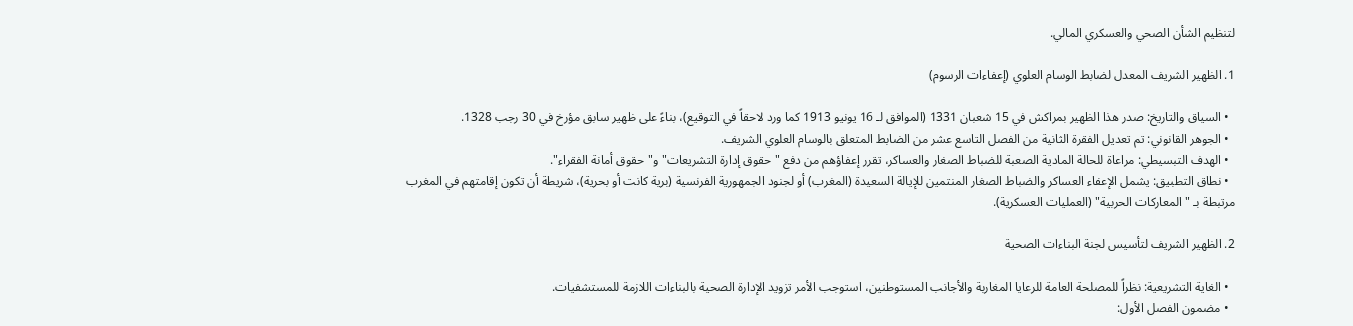لتنظيم الشأن الصحي والعسكري المالي.

1. الظهير الشريف المعدل لضابط الوسام العلوي (إعفاءات الرسوم)

  • السياق والتاريخ: صدر هذا الظهير بمراكش في 15 شعبان 1331 (الموافق لـ 16 يونيو 1913 كما ورد لاحقاً في التوقيع)، بناءً على ظهير سابق مؤرخ في 30 رجب 1328.
  • الجوهر القانوني: تم تعديل الفقرة الثانية من الفصل التاسع عشر من الضابط المتعلق بالوسام العلوي الشريف.
  • الهدف التبسيطي: مراعاة للحالة المادية الصعبة للضباط الصغار والعساكر، تقرر إعفاؤهم من دفع "حقوق إدارة التشريعات" و"حقوق أمانة الفقراء".
  • نطاق التطبيق: يشمل الإعفاء العساكر والضباط الصغار المنتمين للإيالة السعيدة (المغرب) أو لجنود الجمهورية الفرنسية (برية كانت أو بحرية)، شريطة أن تكون إقامتهم في المغرب مرتبطة بـ "المعاركات الحربية" (العمليات العسكرية).

2. الظهير الشريف لتأسيس لجنة البناءات الصحية

  • الغاية التشريعية: نظراً للمصلحة العامة للرعايا المغاربة والأجانب المستوطنين، استوجب الأمر تزويد الإدارة الصحية بالبناءات اللازمة للمستشفيات.
  • مضمون الفصل الأول: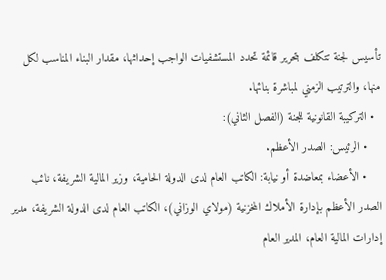تأسيس لجنة تتكلف بتحرير قائمة تحدد المستشفيات الواجب إحداثها، مقدار البناء المناسب لكل منها، والترتيب الزمني لمباشرة بنائها.
  • التركيبة القانونية للجنة (الفصل الثاني):
    • الرئيس: الصدر الأعظم.
    • الأعضاء بمعاضدة أو نيابة: الكاتب العام لدى الدولة الحامية، وزير المالية الشريفة، نائب الصدر الأعظم بإدارة الأملاك المخزنية (مولاي الوزاني)، الكاتب العام لدى الدولة الشريفة، مدير إدارات المالية العام، المدير العام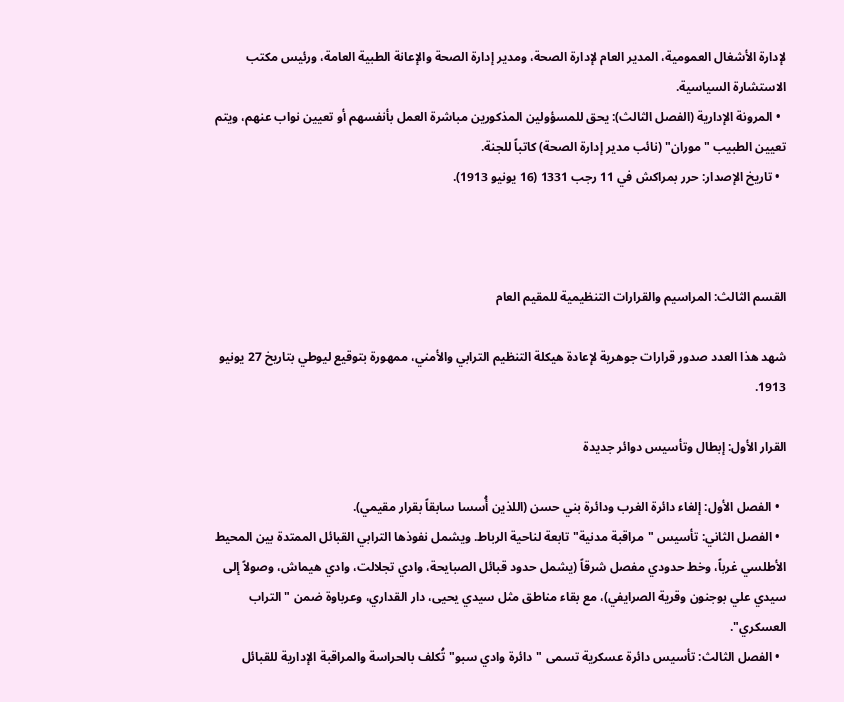لإدارة الأشغال العمومية، المدير العام لإدارة الصحة، ومدير إدارة الصحة والإعانة الطبية العامة، ورئيس مكتب الاستشارة السياسية.
  • المرونة الإدارية (الفصل الثالث): يحق للمسؤولين المذكورين مباشرة العمل بأنفسهم أو تعيين نواب عنهم، ويتم تعيين الطبيب "موران" (نائب مدير إدارة الصحة) كاتباً للجنة.
  • تاريخ الإصدار: حرر بمراكش في 11 رجب 1331 (16 يونيو 1913).



القسم الثالث: المراسيم والقرارات التنظيمية للمقيم العام

شهد هذا العدد صدور قرارات جوهرية لإعادة هيكلة التنظيم الترابي والأمني، ممهورة بتوقيع ليوطي بتاريخ 27 يونيو 1913.

القرار الأول: إبطال وتأسيس دوائر جديدة

  • الفصل الأول: إلغاء دائرة الغرب ودائرة بني حسن (اللذين أُسسا سابقاً بقرار مقيمي).
  • الفصل الثاني: تأسيس "مراقبة مدنية" تابعة لناحية الرباط. ويشمل نفوذها الترابي القبائل الممتدة بين المحيط الأطلسي غرباً، وخط حدودي مفصل شرقاً (يشمل حدود قبائل الصبايحة، وادي تجلالت، وادي هيماش، وصولاً إلى سيدي علي بوجنون وقرية الصرايفي)، مع بقاء مناطق مثل سيدي يحيى، دار القداري، وعرباوة ضمن "التراب العسكري".
  • الفصل الثالث: تأسيس دائرة عسكرية تسمى "دائرة وادي سبو" تُكلف بالحراسة والمراقبة الإدارية للقبائل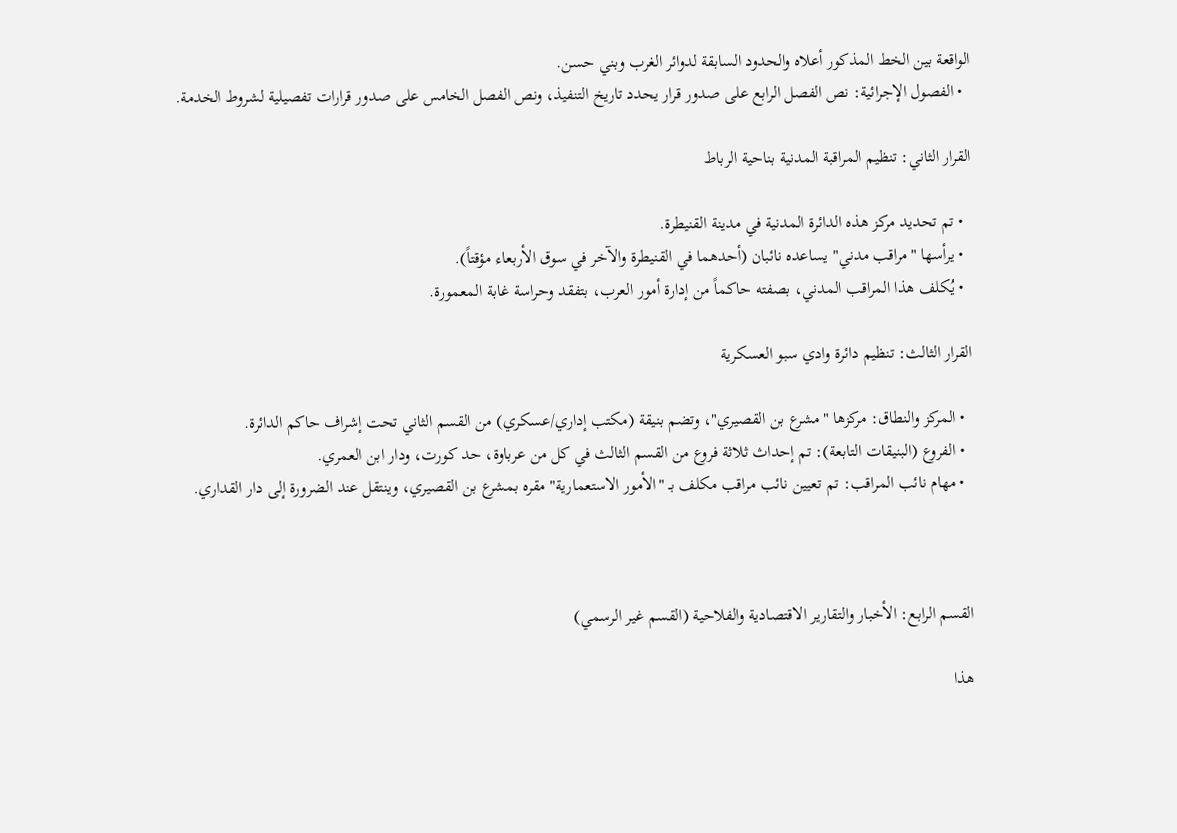الواقعة بين الخط المذكور أعلاه والحدود السابقة لدوائر الغرب وبني حسن.
  • الفصول الإجرائية: نص الفصل الرابع على صدور قرار يحدد تاريخ التنفيذ، ونص الفصل الخامس على صدور قرارات تفصيلية لشروط الخدمة.

القرار الثاني: تنظيم المراقبة المدنية بناحية الرباط

  • تم تحديد مركز هذه الدائرة المدنية في مدينة القنيطرة.
  • يرأسها "مراقب مدني" يساعده نائبان (أحدهما في القنيطرة والآخر في سوق الأربعاء مؤقتاً).
  • يُكلف هذا المراقب المدني، بصفته حاكماً من إدارة أمور العرب، بتفقد وحراسة غابة المعمورة.

القرار الثالث: تنظيم دائرة وادي سبو العسكرية

  • المركز والنطاق: مركزها "مشرع بن القصيري"، وتضم بنيقة (مكتب إداري/عسكري) من القسم الثاني تحت إشراف حاكم الدائرة.
  • الفروع (البنيقات التابعة): تم إحداث ثلاثة فروع من القسم الثالث في كل من عرباوة، حد كورت، ودار ابن العمري.
  • مهام نائب المراقب: تم تعيين نائب مراقب مكلف بـ "الأمور الاستعمارية" مقره بمشرع بن القصيري، وينتقل عند الضرورة إلى دار القداري.



القسم الرابع: الأخبار والتقارير الاقتصادية والفلاحية (القسم غير الرسمي)

هذا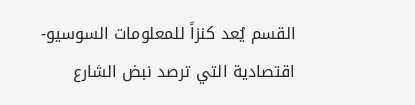القسم يُعد كنزاً للمعلومات السوسيو-اقتصادية التي ترصد نبض الشارع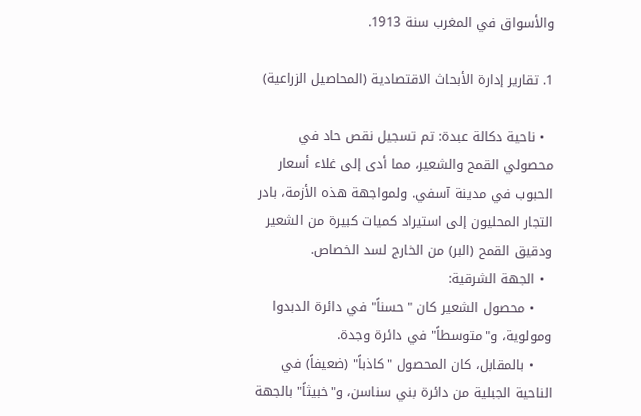والأسواق في المغرب سنة 1913.

1. تقارير إدارة الأبحاث الاقتصادية (المحاصيل الزراعية)

  • ناحية دكالة عبدة: تم تسجيل نقص حاد في محصولي القمح والشعير، مما أدى إلى غلاء أسعار الحبوب في مدينة آسفي. ولمواجهة هذه الأزمة، بادر التجار المحليون إلى استيراد كميات كبيرة من الشعير ودقيق القمح (البر) من الخارج لسد الخصاص.
  • الجهة الشرقية:
    • محصول الشعير كان "حسناً" في دائرة الدبدوا ومولوية، و"متوسطاً" في دائرة وجدة.
    • بالمقابل، كان المحصول "كاذباً" (ضعيفاً) في الناحية الجبلية من دائرة بني سناسن، و"خبيثاً" بالجهة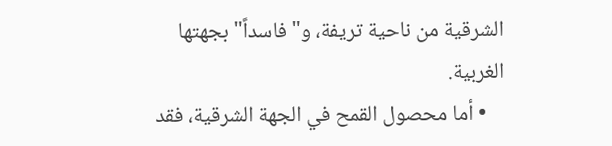الشرقية من ناحية تريفة، و"فاسداً" بجهتها الغربية.
    • أما محصول القمح في الجهة الشرقية، فقد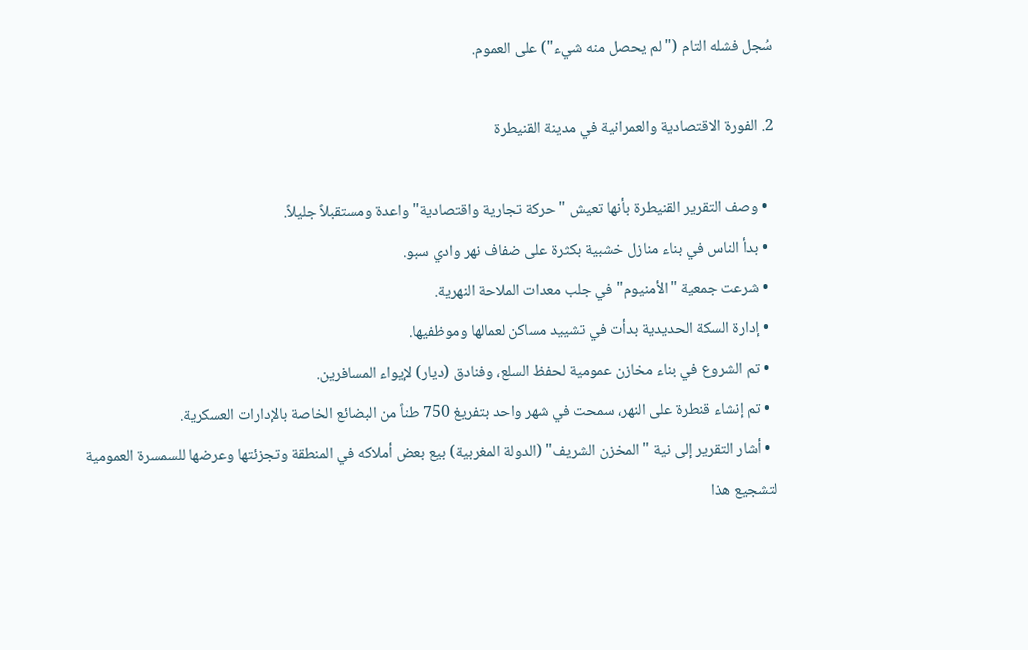سُجل فشله التام ("لم يحصل منه شيء") على العموم.

2. الفورة الاقتصادية والعمرانية في مدينة القنيطرة

  • وصف التقرير القنيطرة بأنها تعيش "حركة تجارية واقتصادية" واعدة ومستقبلاً جليلاً.
  • بدأ الناس في بناء منازل خشبية بكثرة على ضفاف نهر وادي سبو.
  • شرعت جمعية "الأمنيوم" في جلب معدات الملاحة النهرية.
  • إدارة السكة الحديدية بدأت في تشييد مساكن لعمالها وموظفيها.
  • تم الشروع في بناء مخازن عمومية لحفظ السلع، وفنادق (ديار) لإيواء المسافرين.
  • تم إنشاء قنطرة على النهر، سمحت في شهر واحد بتفريغ 750 طناً من البضائع الخاصة بالإدارات العسكرية.
  • أشار التقرير إلى نية "المخزن الشريف" (الدولة المغربية) بيع بعض أملاكه في المنطقة وتجزئتها وعرضها للسمسرة العمومية لتشجيع هذا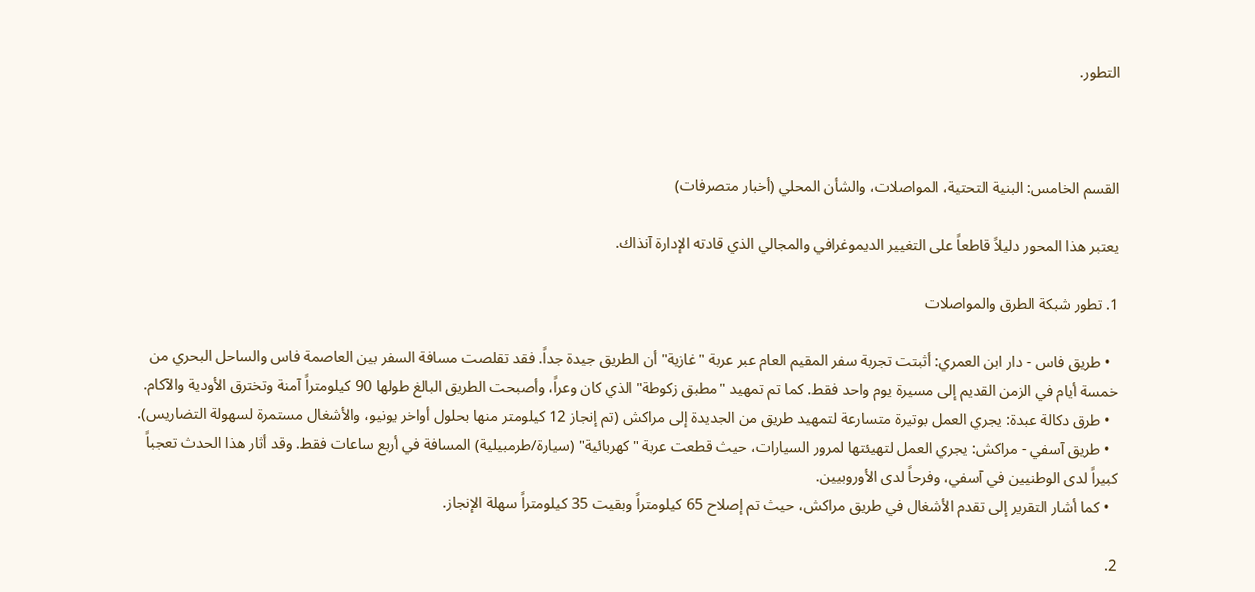التطور.



القسم الخامس: البنية التحتية، المواصلات، والشأن المحلي (أخبار متصرفات)

يعتبر هذا المحور دليلاً قاطعاً على التغيير الديموغرافي والمجالي الذي قادته الإدارة آنذاك.

1. تطور شبكة الطرق والمواصلات

  • طريق فاس - دار ابن العمري: أثبتت تجربة سفر المقيم العام عبر عربة "غازية" أن الطريق جيدة جداً. فقد تقلصت مسافة السفر بين العاصمة فاس والساحل البحري من خمسة أيام في الزمن القديم إلى مسيرة يوم واحد فقط. كما تم تمهيد "مطبق زكوطة" الذي كان وعراً، وأصبحت الطريق البالغ طولها 90 كيلومتراً آمنة وتخترق الأودية والآكام.
  • طرق دكالة عبدة: يجري العمل بوتيرة متسارعة لتمهيد طريق من الجديدة إلى مراكش (تم إنجاز 12 كيلومتر منها بحلول أواخر يونيو، والأشغال مستمرة لسهولة التضاريس).
  • طريق آسفي - مراكش: يجري العمل لتهيئتها لمرور السيارات، حيث قطعت عربة "كهربائية" (سيارة/طرمبيلية) المسافة في أربع ساعات فقط. وقد أثار هذا الحدث تعجباً كبيراً لدى الوطنيين في آسفي، وفرحاً لدى الأوروبيين.
  • كما أشار التقرير إلى تقدم الأشغال في طريق مراكش، حيث تم إصلاح 65 كيلومتراً وبقيت 35 كيلومتراً سهلة الإنجاز.

2.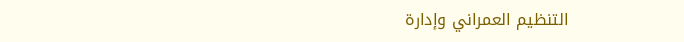التنظيم العمراني وإدارة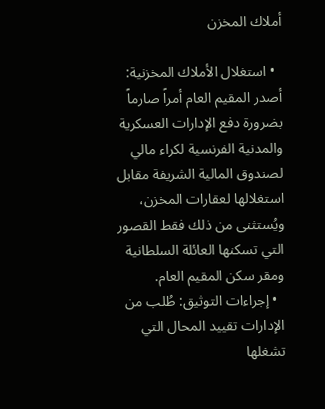أملاك المخزن

  • استغلال الأملاك المخزنية: أصدر المقيم العام أمراً صارماً بضرورة دفع الإدارات العسكرية والمدنية الفرنسية لكراء مالي لصندوق المالية الشريفة مقابل استغلالها لعقارات المخزن، ويُستثنى من ذلك فقط القصور التي تسكنها العائلة السلطانية ومقر سكن المقيم العام.
  • إجراءات التوثيق: طُلب من الإدارات تقييد المحال التي تشغلها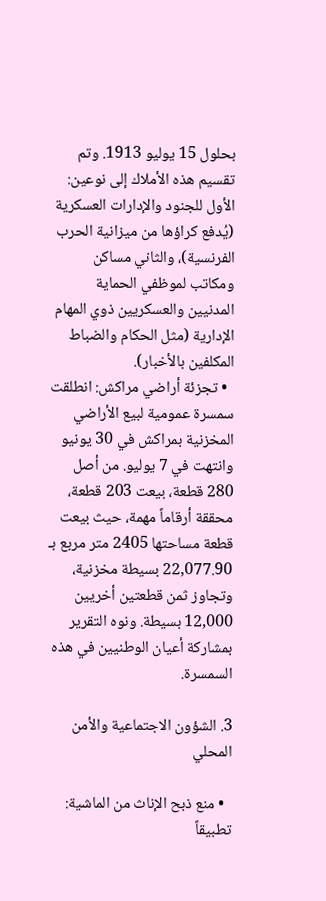بحلول 15 يوليو 1913. وتم تقسيم هذه الأملاك إلى نوعين: الأول للجنود والإدارات العسكرية (يُدفع كراؤها من ميزانية الحرب الفرنسية)، والثاني مساكن ومكاتب لموظفي الحماية المدنيين والعسكريين ذوي المهام الإدارية (مثل الحكام والضباط المكلفين بالأخبار).
  • تجزئة أراضي مراكش: انطلقت سمسرة عمومية لبيع الأراضي المخزنية بمراكش في 30 يونيو وانتهت في 7 يوليو. من أصل 280 قطعة، بيعت 203 قطعة، محققة أرقاماً مهمة، حيث بيعت قطعة مساحتها 2405 متر مربع بـ 22,077.90 بسيطة مخزنية، وتجاوز ثمن قطعتين أخريين 12,000 بسيطة. ونوه التقرير بمشاركة أعيان الوطنيين في هذه السمسرة.

3. الشؤون الاجتماعية والأمن المحلي

  • منع ذبح الإناث من الماشية: تطبيقاً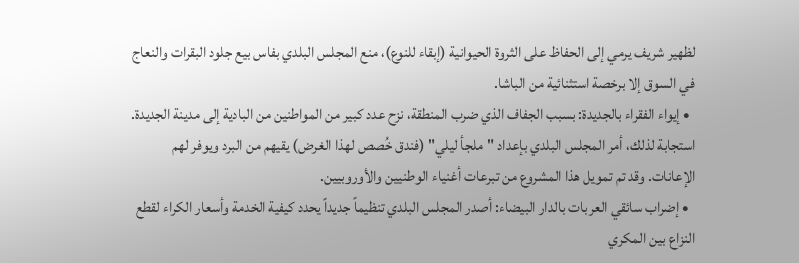لظهير شريف يرمي إلى الحفاظ على الثروة الحيوانية (إبقاء للنوع)، منع المجلس البلدي بفاس بيع جلود البقرات والنعاج في السوق إلا برخصة استثنائية من الباشا.
  • إيواء الفقراء بالجديدة: بسبب الجفاف الذي ضرب المنطقة، نزح عدد كبير من المواطنين من البادية إلى مدينة الجديدة. استجابة لذلك، أمر المجلس البلدي بإعداد "ملجأ ليلي" (فندق خُصص لهذا الغرض) يقيهم من البرد ويوفر لهم الإعانات. وقد تم تمويل هذا المشروع من تبرعات أغنياء الوطنيين والأوروبيين.
  • إضراب سائقي العربات بالدار البيضاء: أصدر المجلس البلدي تنظيماً جديداً يحدد كيفية الخدمة وأسعار الكراء لقطع النزاع بين المكري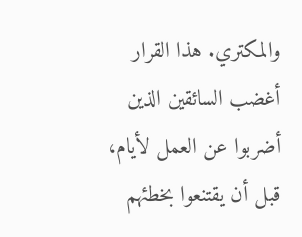والمكتري. هذا القرار أغضب السائقين الذين أضربوا عن العمل لأيام، قبل أن يقتنعوا بخطئهم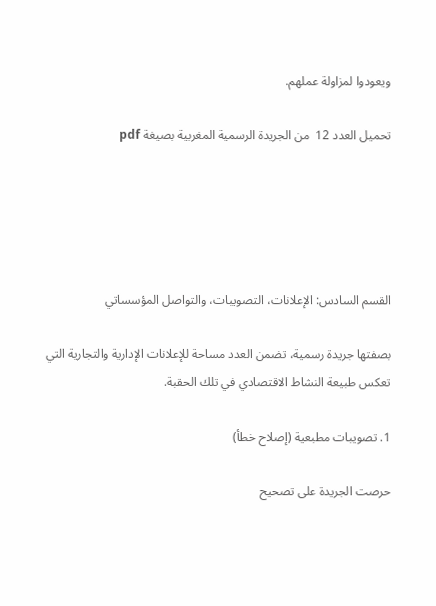ويعودوا لمزاولة عملهم.

تحميل العدد 12  من الجريدة الرسمية المغربية بصيغة pdf





القسم السادس: الإعلانات، التصويبات، والتواصل المؤسساتي

بصفتها جريدة رسمية، تضمن العدد مساحة للإعلانات الإدارية والتجارية التي تعكس طبيعة النشاط الاقتصادي في تلك الحقبة.

1. تصويبات مطبعية (إصلاح خطأ)

حرصت الجريدة على تصحيح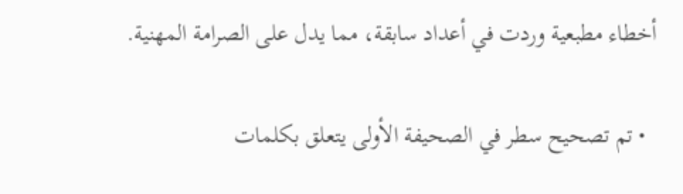أخطاء مطبعية وردت في أعداد سابقة، مما يدل على الصرامة المهنية.

  • تم تصحيح سطر في الصحيفة الأولى يتعلق بكلمات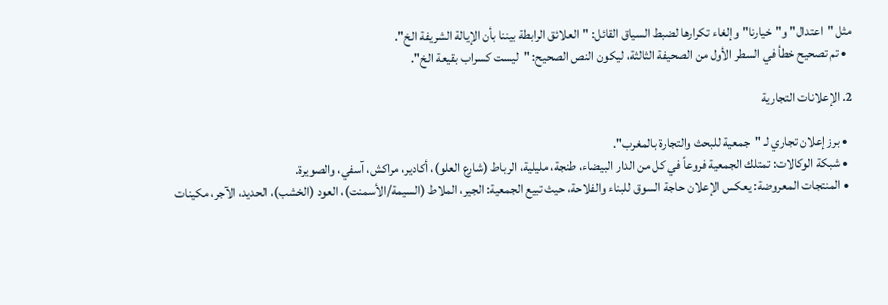مثل "اعتدال" و"خيارنا" وإلغاء تكرارها لضبط السياق القائل: "العلائق الرابطة بيننا بأن الإيالة الشريفة الخ".
  • تم تصحيح خطأ في السطر الأول من الصحيفة الثالثة، ليكون النص الصحيح: "ليست كسراب بقيعة الخ".

2. الإعلانات التجارية

  • برز إعلان تجاري لـ "جمعية للبحث والتجارة بالمغرب".
  • شبكة الوكالات: تمتلك الجمعية فروعاً في كل من الدار البيضاء، طنجة، مليلية، الرباط (شارع العلو)، أكادير، مراكش، آسفي، والصويرة.
  • المنتجات المعروضة: يعكس الإعلان حاجة السوق للبناء والفلاحة، حيث تبيع الجمعية: الجير، الملاط (السيمة/الأسمنت)، العود (الخشب)، الحديد، الآجر، مكينات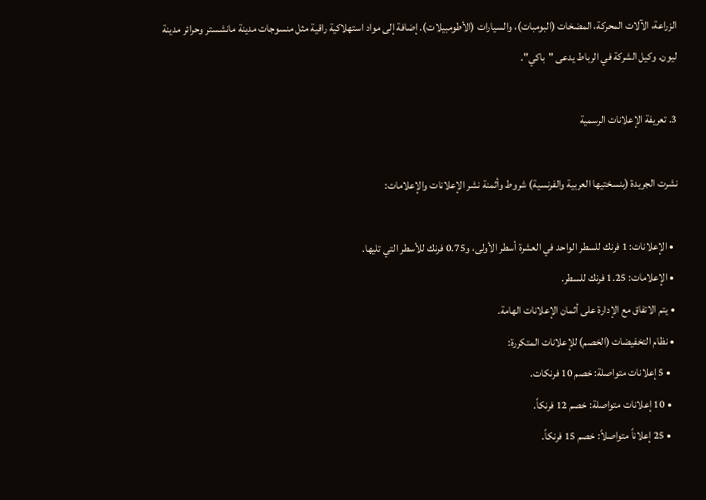الزراعة، الآلات المحركة، المضخات (البومبات)، والسيارات (الأطومبيلات). إضافة إلى مواد استهلاكية راقية مثل منسوجات مدينة مانشستر وحرائر مدينة ليون. وكيل الشركة في الرباط يدعى "باكي".

3. تعريفة الإعلانات الرسمية

نشرت الجريدة (بنسختيها العربية والفرنسية) شروط وأثمنة نشر الإعلانات والإعلامات:

  • الإعلانات: 1 فرنك للسطر الواحد في العشرة أسطر الأولى، و0.75 فرنك للأسطر التي تليها.
  • الإعلامات: 1.25 فرنك للسطر.
  • يتم الاتفاق مع الإدارة على أثمان الإعلانات الهامة.
  • نظام التخفيضات (الخصم) للإعلانات المتكررة:
    • 5 إعلانات متواصلة: خصم 10 فرنكات.
    • 10 إعلانات متواصلة: خصم 12 فرنكاً.
    • 25 إعلاناً متواصلاً: خصم 15 فرنكاً.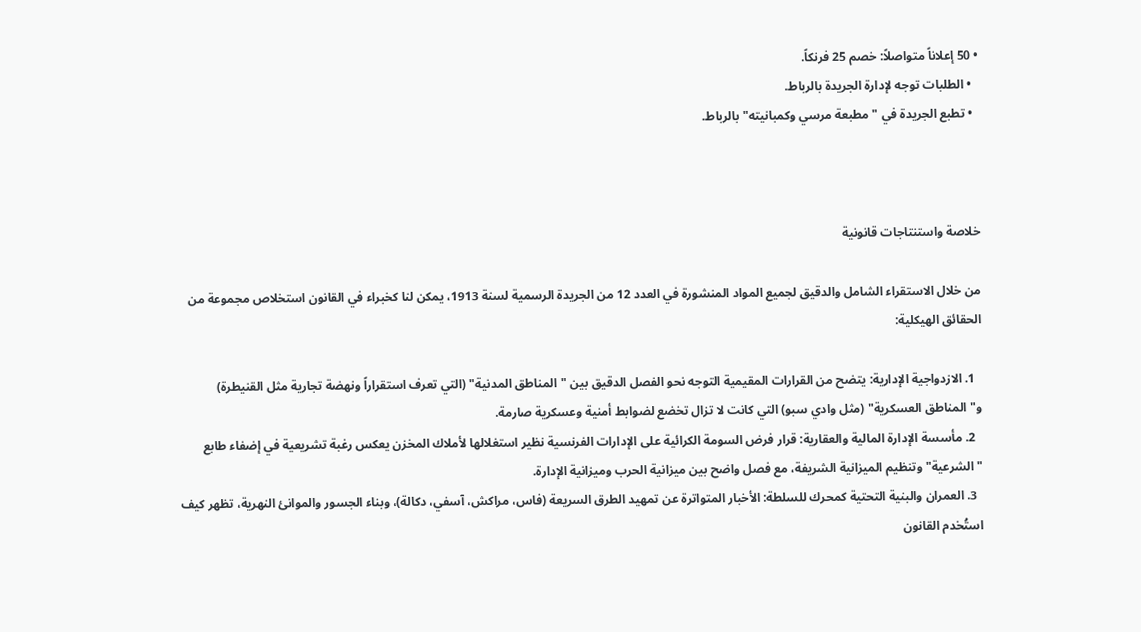• 50 إعلاناً متواصلاً: خصم 25 فرنكاً.
  • الطلبات توجه لإدارة الجريدة بالرباط.
  • تطبع الجريدة في "مطبعة مرسي وكمبانيته" بالرباط.



خلاصة واستنتاجات قانونية

من خلال الاستقراء الشامل والدقيق لجميع المواد المنشورة في العدد 12 من الجريدة الرسمية لسنة 1913، يمكن لنا كخبراء في القانون استخلاص مجموعة من الحقائق الهيكلية:

  1. الازدواجية الإدارية: يتضح من القرارات المقيمية التوجه نحو الفصل الدقيق بين "المناطق المدنية" (التي تعرف استقراراً ونهضة تجارية مثل القنيطرة) و"المناطق العسكرية" (مثل وادي سبو) التي كانت لا تزال تخضع لضوابط أمنية وعسكرية صارمة.
  2. مأسسة الإدارة المالية والعقارية: قرار فرض السومة الكرائية على الإدارات الفرنسية نظير استغلالها لأملاك المخزن يعكس رغبة تشريعية في إضفاء طابع "الشرعية" وتنظيم الميزانية الشريفة، مع فصل واضح بين ميزانية الحرب وميزانية الإدارة.
  3. العمران والبنية التحتية كمحرك للسلطة: الأخبار المتواترة عن تمهيد الطرق السريعة (فاس، مراكش، آسفي، دكالة)، وبناء الجسور والموانئ النهرية، تظهر كيف استُخدم القانون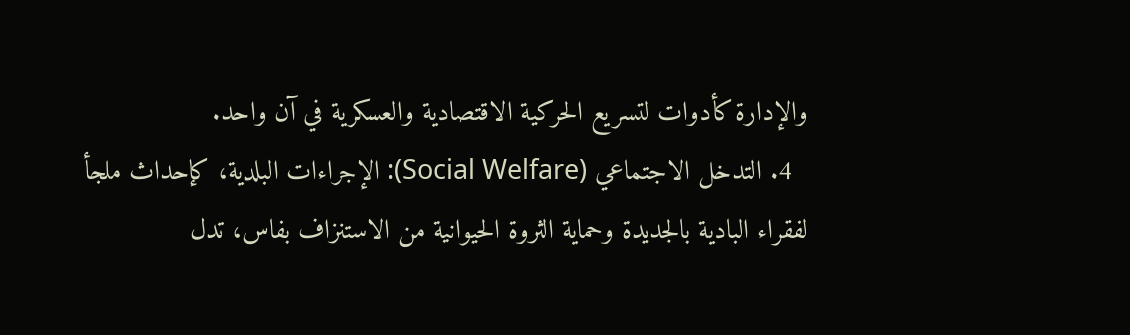والإدارة كأدوات لتسريع الحركية الاقتصادية والعسكرية في آن واحد.
  4. التدخل الاجتماعي (Social Welfare): الإجراءات البلدية، كإحداث ملجأ لفقراء البادية بالجديدة وحماية الثروة الحيوانية من الاستنزاف بفاس، تدل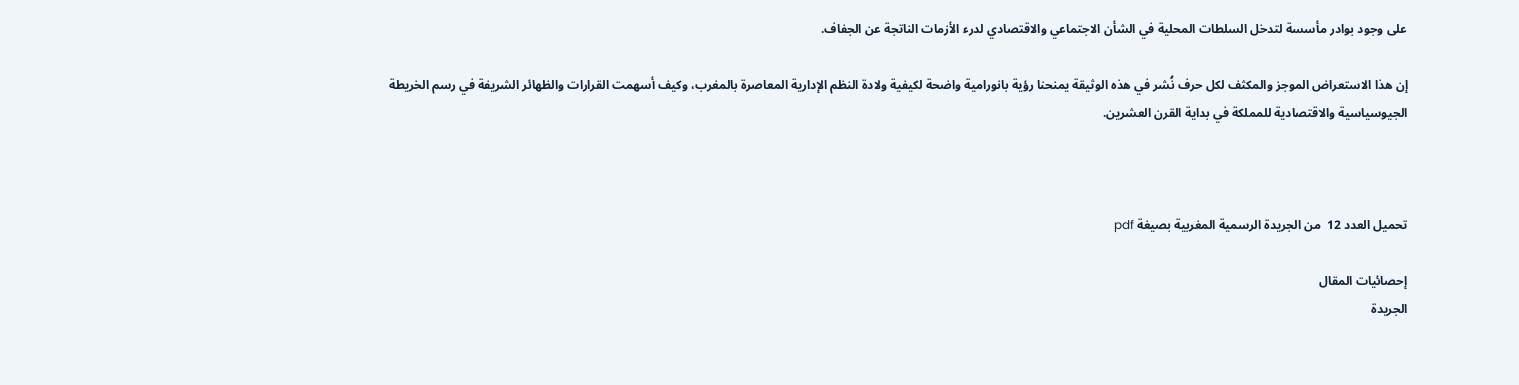على وجود بوادر مأسسة لتدخل السلطات المحلية في الشأن الاجتماعي والاقتصادي لدرء الأزمات الناتجة عن الجفاف.

إن هذا الاستعراض الموجز والمكثف لكل حرف نُشر في هذه الوثيقة يمنحنا رؤية بانورامية واضحة لكيفية ولادة النظم الإدارية المعاصرة بالمغرب، وكيف أسهمت القرارات والظهائر الشريفة في رسم الخريطة الجيوسياسية والاقتصادية للمملكة في بداية القرن العشرين.



تحميل العدد 12  من الجريدة الرسمية المغربية بصيغة pdf

إحصائيات المقال
الجريدة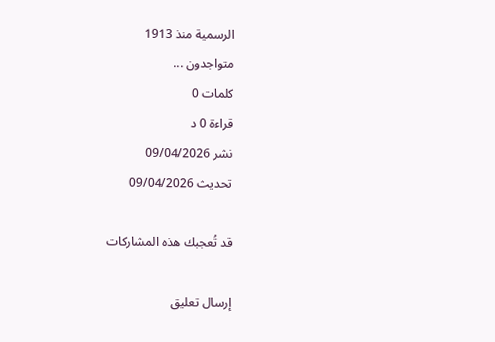الرسمية منذ 1913
متواجدون ...
كلمات 0
قراءة 0 د
نشر 09/04/2026
تحديث 09/04/2026

قد تُعجبك هذه المشاركات

إرسال تعليق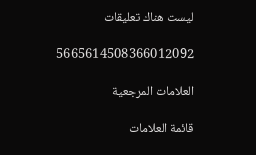ليست هناك تعليقات

5665614508366012092

العلامات المرجعية

قائمة العلامات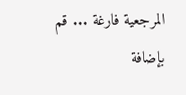المرجعية فارغة ... قم بإضافة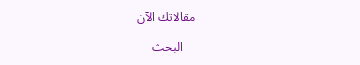مقالاتك الآن

    البحث